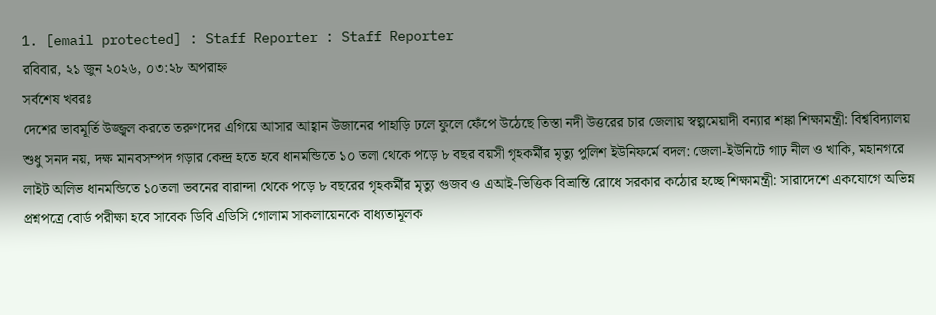1. [email protected] : Staff Reporter : Staff Reporter
রবিবার, ২১ জুন ২০২৬, ০৩:২৮ অপরাহ্ন
সর্বশেষ খবরঃ
দেশের ভাবমূর্তি উজ্জ্বল করতে তরুণদের এগিয়ে আসার আহ্বান উজানের পাহাড়ি ঢলে ফুলে ফেঁপে উঠেছে তিস্তা নদী উত্তরের চার জেলায় স্বল্পমেয়াদী বন্যার শঙ্কা শিক্ষামন্ত্রী: বিশ্ববিদ্যালয় শুধু সনদ নয়, দক্ষ মানবসম্পদ গড়ার কেন্দ্র হতে হবে ধানমন্ডিতে ১০ তলা থেকে পড়ে ৮ বছর বয়সী গৃহকর্মীর মৃত্যু পুলিশ ইউনিফর্মে বদল: জেলা-ইউনিটে গাঢ় নীল ও খাকি, মহানগরে লাইট অলিভ ধানমন্ডিতে ১০তলা ভবনের বারান্দা থেকে পড়ে ৮ বছরের গৃহকর্মীর মৃত্যু গুজব ও এআই-ভিত্তিক বিভ্রান্তি রোধে সরকার কঠোর হচ্ছে শিক্ষামন্ত্রী: সারাদেশে একযোগে অভিন্ন প্রশ্নপত্রে বোর্ড পরীক্ষা হবে সাবেক ডিবি এডিসি গোলাম সাকলায়েনকে বাধ্যতামূলক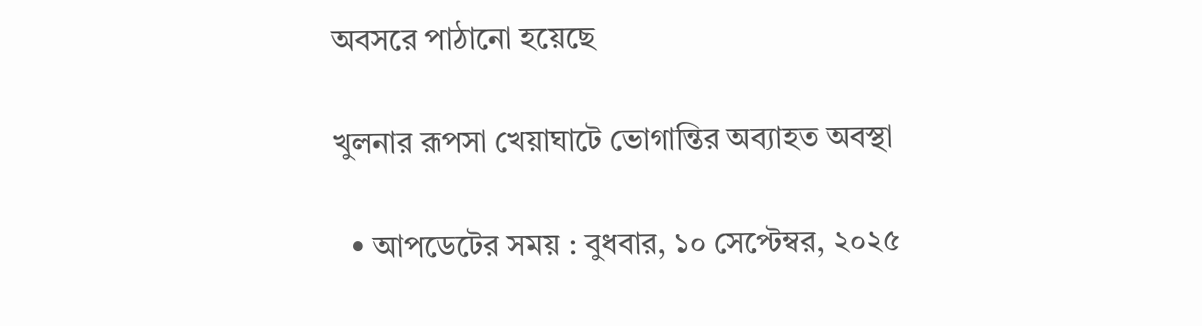অবসরে পাঠানো হয়েছে

খুলনার রূপসা খেয়াঘাটে ভোগান্তির অব্যাহত অবস্থা

  • আপডেটের সময় : বুধবার, ১০ সেপ্টেম্বর, ২০২৫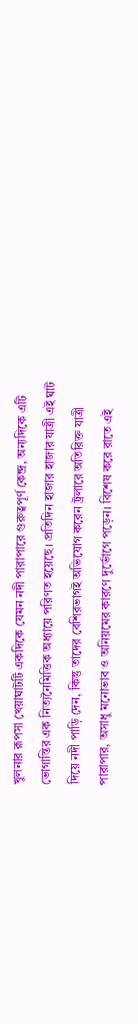খুলনার রূপসা খেয়াঘাটটি একদিকে যেমন নদী পারাপারে গুরুত্বপূর্ণ কেন্দ্র, অন্যদিকে এটি ভোগান্তির এক নিত্যনৈমিত্তিক অধ্যায়ে পরিণত হয়েছে। প্রতিদিন হাজার হাজার যাত্রী এই ঘাট দিয়ে নদী পাড়ি দেন, কিন্তু তাদের বেশিরভাগই অভিযোগ করেন ট্রলারে অতিরিক্ত যাত্রী পারাপার, অসাধু মনোভাব ও অনিয়মের কারণে দুর্ভোগে পড়েন। বিশেষ করে রাতে এই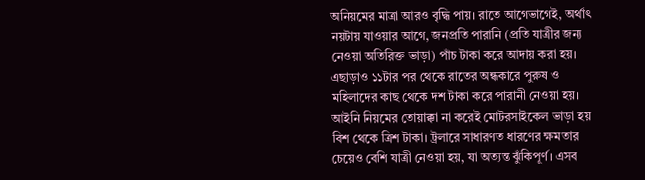অনিয়মের মাত্রা আরও বৃদ্ধি পায়। রাতে আগেভাগেই, অর্থাৎ নয়টায় যাওয়ার আগে, জনপ্রতি পারানি (প্রতি যাত্রীর জন্য নেওয়া অতিরিক্ত ভাড়া) পাঁচ টাকা করে আদায় করা হয়। এছাড়াও ১১টার পর থেকে রাতের অন্ধকারে পুরুষ ও মহিলাদের কাছ থেকে দশ টাকা করে পারানী নেওয়া হয়। আইনি নিয়মের তোয়াক্কা না করেই মোটরসাইকেল ভাড়া হয় বিশ থেকে ত্রিশ টাকা। ট্রলারে সাধারণত ধারণের ক্ষমতার চেয়েও বেশি যাত্রী নেওয়া হয়, যা অত্যন্ত ঝুঁকিপূর্ণ। এসব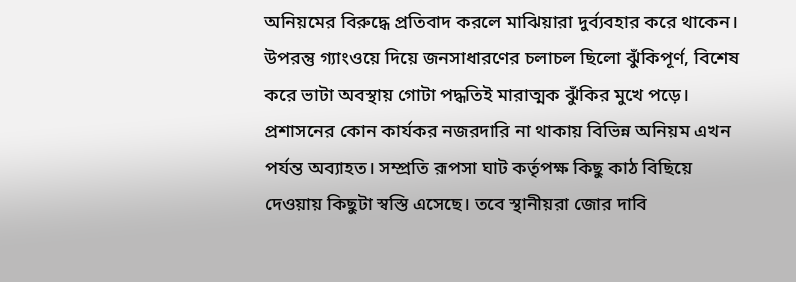অনিয়মের বিরুদ্ধে প্রতিবাদ করলে মাঝিয়ারা দুর্ব্যবহার করে থাকেন। উপরন্তু গ্যাংওয়ে দিয়ে জনসাধারণের চলাচল ছিলো ঝুঁকিপূর্ণ, বিশেষ করে ভাটা অবস্থায় গোটা পদ্ধতিই মারাত্মক ঝুঁকির মুখে পড়ে। প্রশাসনের কোন কার্যকর নজরদারি না থাকায় বিভিন্ন অনিয়ম এখন পর্যন্ত অব্যাহত। সম্প্রতি রূপসা ঘাট কর্তৃপক্ষ কিছু কাঠ বিছিয়ে দেওয়ায় কিছুটা স্বস্তি এসেছে। তবে স্থানীয়রা জোর দাবি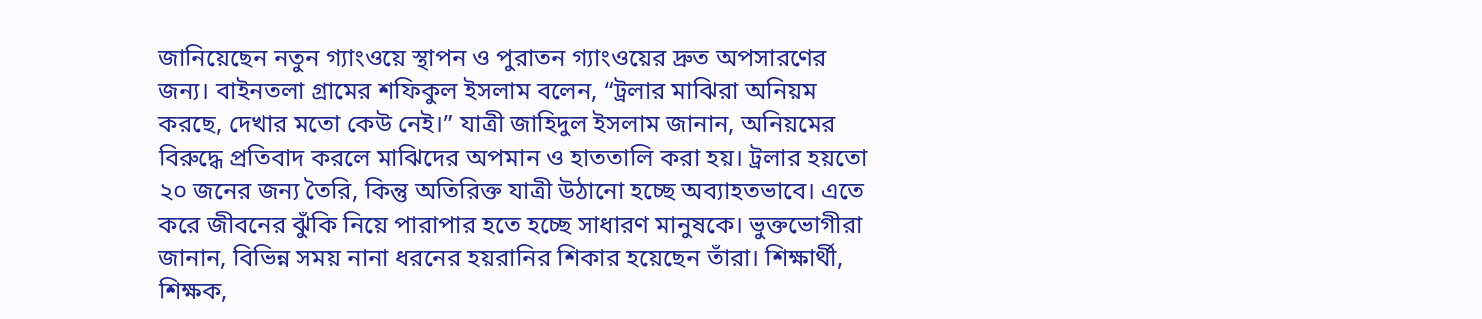জানিয়েছেন নতুন গ্যাংওয়ে স্থাপন ও পুরাতন গ্যাংওয়ের দ্রুত অপসারণের জন্য। বাইনতলা গ্রামের শফিকুল ইসলাম বলেন, “ট্রলার মাঝিরা অনিয়ম করছে, দেখার মতো কেউ নেই।” যাত্রী জাহিদুল ইসলাম জানান, অনিয়মের বিরুদ্ধে প্রতিবাদ করলে মাঝিদের অপমান ও হাততালি করা হয়। ট্রলার হয়তো ২০ জনের জন্য তৈরি, কিন্তু অতিরিক্ত যাত্রী উঠানো হচ্ছে অব্যাহতভাবে। এতে করে জীবনের ঝুঁকি নিয়ে পারাপার হতে হচ্ছে সাধারণ মানুষকে। ভুক্তভোগীরা জানান, বিভিন্ন সময় নানা ধরনের হয়রানির শিকার হয়েছেন তাঁরা। শিক্ষার্থী, শিক্ষক,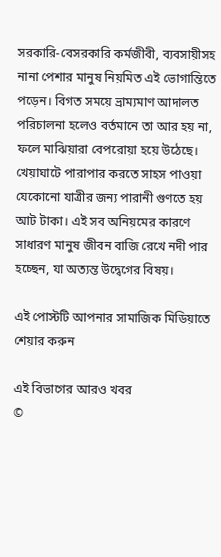সরকারি-বেসরকারি কর্মজীবী, ব্যবসায়ীসহ নানা পেশার মানুষ নিয়মিত এই ভোগান্তিতে পড়েন। বিগত সময়ে ভ্রাম্যমাণ আদালত পরিচালনা হলেও বর্তমানে তা আর হয় না, ফলে মাঝিয়ারা বেপরোয়া হয়ে উঠেছে। খেয়াঘাটে পারাপার করতে সাহস পাওয়া যেকোনো যাত্রীর জন্য পারানী গুণতে হয় আট টাকা। এই সব অনিয়মের কারণে সাধারণ মানুষ জীবন বাজি রেখে নদী পার হচ্ছেন, যা অত্যন্ত উদ্বেগের বিষয়।

এই পোস্টটি আপনার সামাজিক মিডিয়াতে শেয়ার করুন

এই বিভাগের আরও খবর
©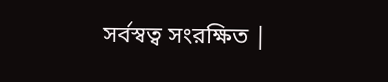সর্বস্বত্ব সংরক্ষিত |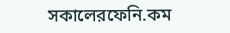সকালেরফেনি.কম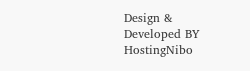Design & Developed BY HostingNibo